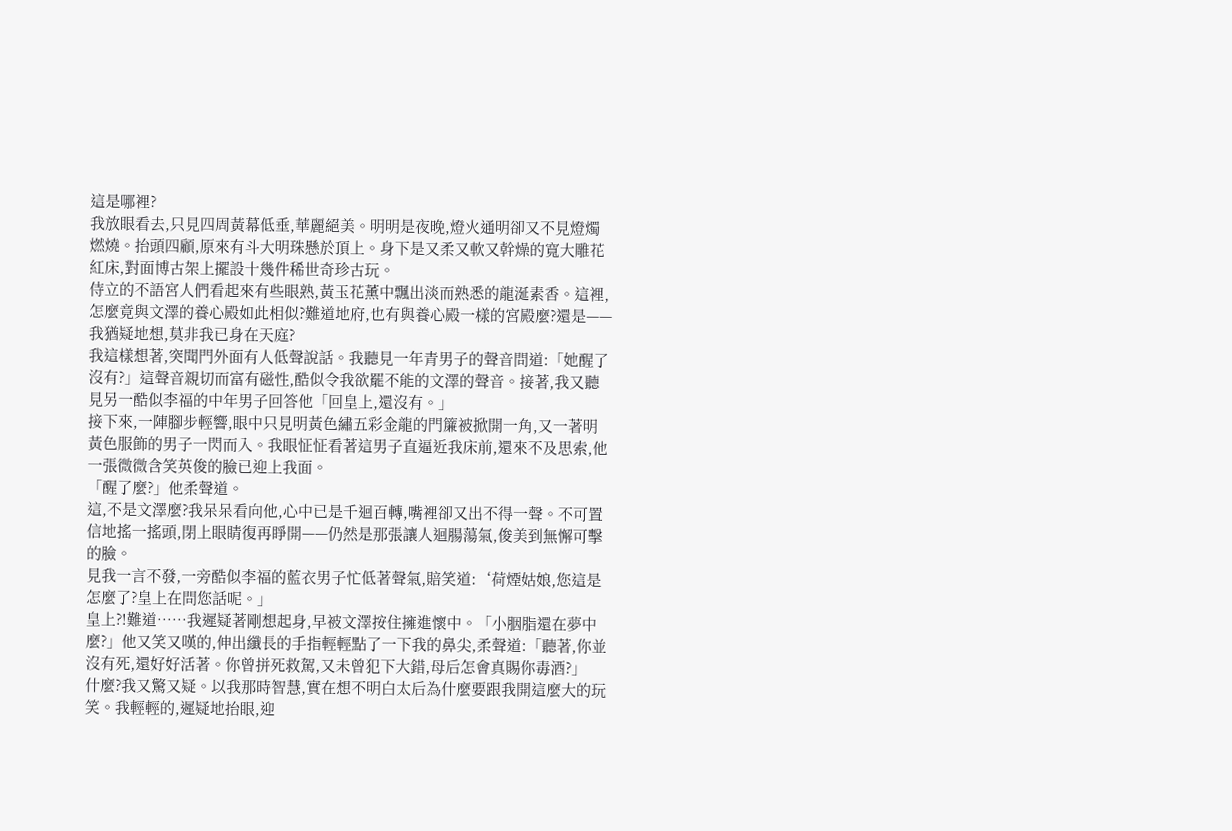這是哪裡?
我放眼看去,只見四周黃幕低垂,華麗絕美。明明是夜晚,燈火通明卻又不見燈燭燃燒。抬頭四顧,原來有斗大明珠懸於頂上。身下是又柔又軟又幹燥的寬大雕花紅床,對面博古架上擺設十幾件稀世奇珍古玩。
侍立的不語宮人們看起來有些眼熟,黃玉花薰中飄出淡而熟悉的龍涎素香。這裡,怎麼竟與文澤的養心殿如此相似?難道地府,也有與養心殿一樣的宮殿麼?還是——我猶疑地想,莫非我已身在天庭?
我這樣想著,突聞門外面有人低聲說話。我聽見一年青男子的聲音問道:「她醒了沒有?」這聲音親切而富有磁性,酷似令我欲罷不能的文澤的聲音。接著,我又聽見另一酷似李福的中年男子回答他「回皇上,還沒有。」
接下來,一陣腳步輕響,眼中只見明黃色繡五彩金龍的門簾被掀開一角,又一著明黃色服飾的男子一閃而入。我眼怔怔看著這男子直逼近我床前,還來不及思索,他一張微微含笑英俊的臉已迎上我面。
「醒了麼?」他柔聲道。
這,不是文澤麼?我呆呆看向他,心中已是千迴百轉,嘴裡卻又出不得一聲。不可置信地搖一搖頭,閉上眼睛復再睜開——仍然是那張讓人迴腸蕩氣,俊美到無懈可擊的臉。
見我一言不發,一旁酷似李福的藍衣男子忙低著聲氣,賠笑道:‘荷煙姑娘,您這是怎麼了?皇上在問您話呢。」
皇上?!難道……我遲疑著剛想起身,早被文澤按住擁進懷中。「小胭脂還在夢中麼?」他又笑又嘆的,伸出纖長的手指輕輕點了一下我的鼻尖,柔聲道:「聽著,你並沒有死,還好好活著。你曾拼死救駕,又未曾犯下大錯,母后怎會真賜你毒酒?」
什麼?我又驚又疑。以我那時智慧,實在想不明白太后為什麼要跟我開這麼大的玩笑。我輕輕的,遲疑地抬眼,迎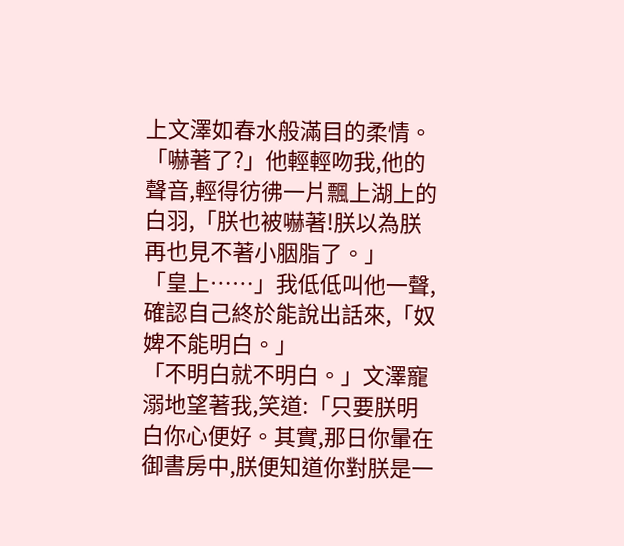上文澤如春水般滿目的柔情。「嚇著了?」他輕輕吻我,他的聲音,輕得彷彿一片飄上湖上的白羽,「朕也被嚇著!朕以為朕再也見不著小胭脂了。」
「皇上……」我低低叫他一聲,確認自己終於能說出話來,「奴婢不能明白。」
「不明白就不明白。」文澤寵溺地望著我,笑道:「只要朕明白你心便好。其實,那日你暈在御書房中,朕便知道你對朕是一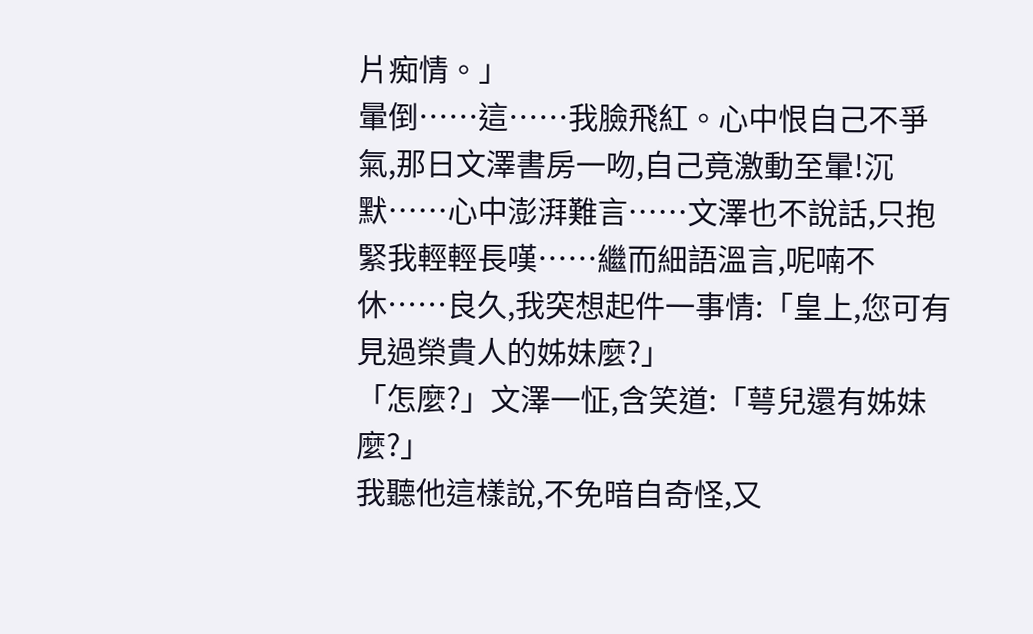片痴情。」
暈倒……這……我臉飛紅。心中恨自己不爭氣,那日文澤書房一吻,自己竟激動至暈!沉默……心中澎湃難言……文澤也不說話,只抱緊我輕輕長嘆……繼而細語溫言,呢喃不休……良久,我突想起件一事情:「皇上,您可有見過榮貴人的姊妹麼?」
「怎麼?」文澤一怔,含笑道:「萼兒還有姊妹麼?」
我聽他這樣說,不免暗自奇怪,又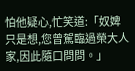怕他疑心,忙笑道:「奴婢只是想,您曾駕臨過榮大人家,因此隨口問問。」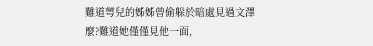難道萼兒的姊姊曾偷躲於暗處見過文澤麼?難道她僅僅見他一面,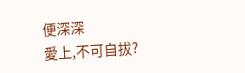便深深
愛上,不可自拔?